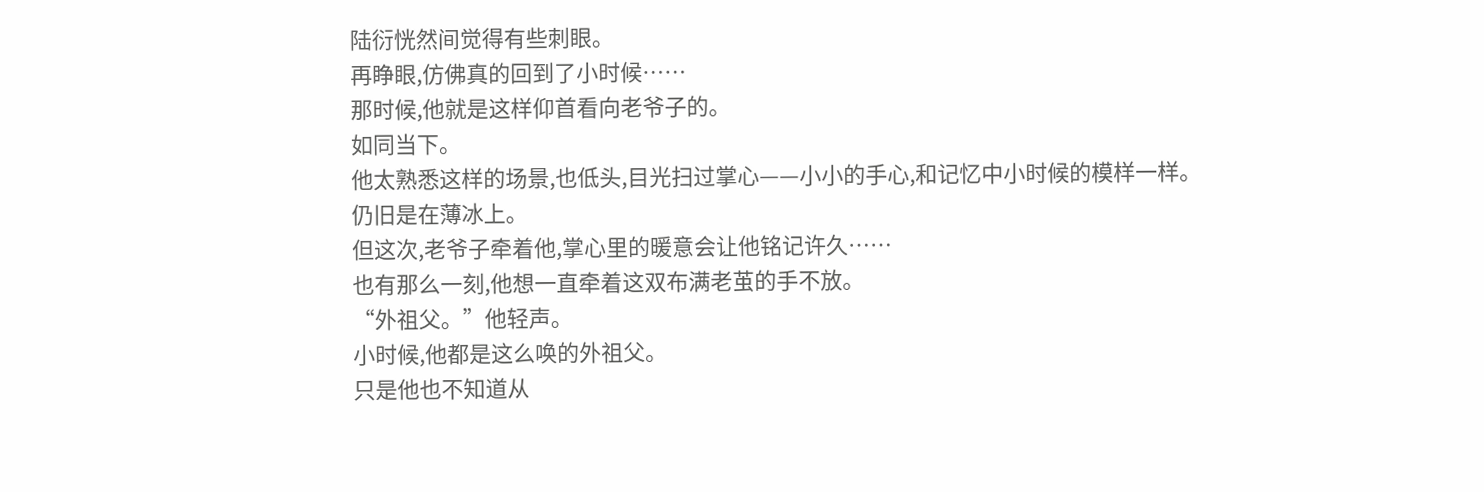陆衍恍然间觉得有些刺眼。
再睁眼,仿佛真的回到了小时候……
那时候,他就是这样仰首看向老爷子的。
如同当下。
他太熟悉这样的场景,也低头,目光扫过掌心——小小的手心,和记忆中小时候的模样一样。
仍旧是在薄冰上。
但这次,老爷子牵着他,掌心里的暖意会让他铭记许久……
也有那么一刻,他想一直牵着这双布满老茧的手不放。
“外祖父。”他轻声。
小时候,他都是这么唤的外祖父。
只是他也不知道从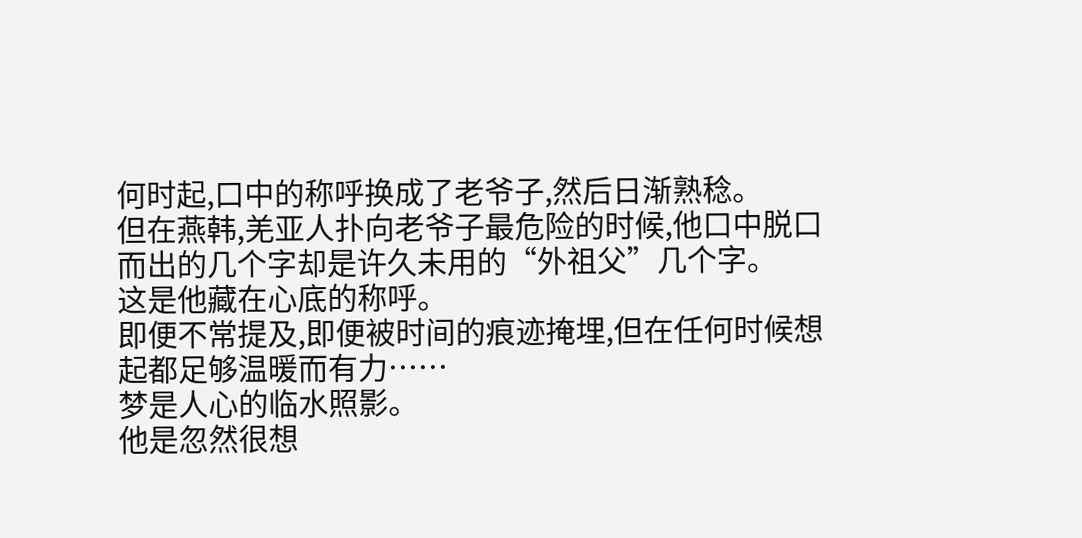何时起,口中的称呼换成了老爷子,然后日渐熟稔。
但在燕韩,羌亚人扑向老爷子最危险的时候,他口中脱口而出的几个字却是许久未用的“外祖父”几个字。
这是他藏在心底的称呼。
即便不常提及,即便被时间的痕迹掩埋,但在任何时候想起都足够温暖而有力……
梦是人心的临水照影。
他是忽然很想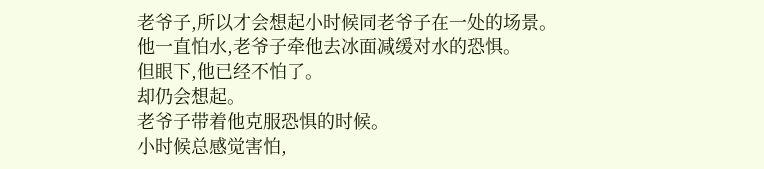老爷子,所以才会想起小时候同老爷子在一处的场景。
他一直怕水,老爷子牵他去冰面减缓对水的恐惧。
但眼下,他已经不怕了。
却仍会想起。
老爷子带着他克服恐惧的时候。
小时候总感觉害怕,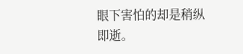眼下害怕的却是稍纵即逝。